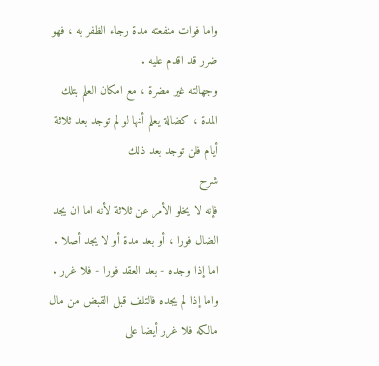واما فوات منفعته مدة رجاء الظفر به ، فهو ضرر قد اقدم عليه .
وجهالته غير مضرة ، مع امكان العلم بتلك المدة ، كضالة يعلم أنها لو لم توجد بعد ثلاثة أيام فلن توجد بعد ذلك
شرح
فإنه لا يخلو الأمر عن ثلاثة لأنه اما ان يجد الضال فورا ، أو بعد مدة أو لا يجد أصلا .
اما إذا وجده - بعد العقد فورا - فلا غرر .
واما إذا لم يجده فالتلف قبل القبض من مال مالكه فلا غرر أيضا على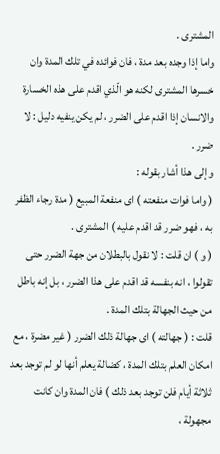المشترى .
واما إذا وجده بعد مدة ، فان فوائده في تلك المدة وان خسرها المشترى لكنه هو الّذي اقدم على هذه الخسارة والانسان إذا اقدم على الضرر ، لم يكن ينفيه دليل : لا ضرر .
وإلى هذا أشار بقوله :
( واما فوات منفعته ) اى منفعة المبيع ( مدة رجاء الظفر به ، فهو ضرر قد اقدم عليه ) المشترى .
( و ) ان قلت : لا نقول بالبطلان من جهة الضرر حتى تقولوا ، انه بنفسه قد اقدم على هذا الضرر ، بل إنه باطل من حيث الجهالة بتلك المدة .
قلت : ( جهالته ) اى جهالة ذلك الضرر ( غير مضرة ، مع امكان العلم بتلك المدة ، كضالة يعلم أنها لو لم توجد بعد ثلاثة أيام فلن توجد بعد ذلك ) فان المدة وان كانت مجهولة ،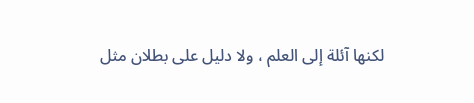لكنها آئلة إلى العلم ، ولا دليل على بطلان مثل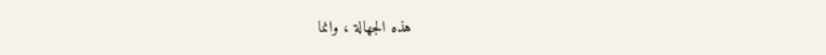هذه الجهالة ، وانما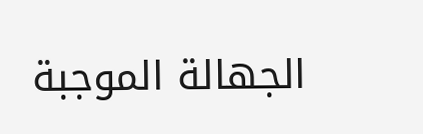الجهالة الموجبة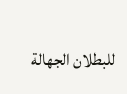للبطلان الجهالة